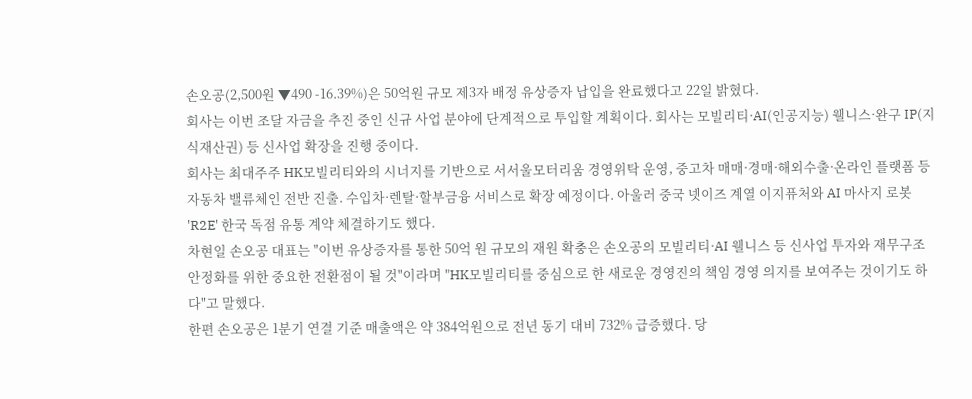손오공(2,500원 ▼490 -16.39%)은 50억원 규모 제3자 배정 유상증자 납입을 완료했다고 22일 밝혔다.
회사는 이번 조달 자금을 추진 중인 신규 사업 분야에 단계적으로 투입할 계획이다. 회사는 모빌리티·AI(인공지능) 웰니스·완구 IP(지식재산권) 등 신사업 확장을 진행 중이다.
회사는 최대주주 HK모빌리티와의 시너지를 기반으로 서서울모터리움 경영위탁 운영, 중고차 매매·경매·해외수출·온라인 플랫폼 등 자동차 밸류체인 전반 진출. 수입차·렌탈·할부금융 서비스로 확장 예정이다. 아울러 중국 넷이즈 계열 이지퓨처와 AI 마사지 로봇 'R2E' 한국 독점 유통 계약 체결하기도 했다.
차현일 손오공 대표는 "이번 유상증자를 통한 50억 원 규모의 재원 확충은 손오공의 모빌리티·AI 웰니스 등 신사업 투자와 재무구조 안정화를 위한 중요한 전환점이 될 것"이라며 "HK모빌리티를 중심으로 한 새로운 경영진의 책임 경영 의지를 보여주는 것이기도 하다"고 말했다.
한편 손오공은 1분기 연결 기준 매출액은 약 384억원으로 전년 동기 대비 732% 급증했다. 당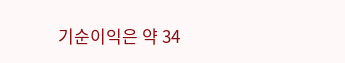기순이익은 약 34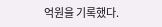억원을 기록했다.